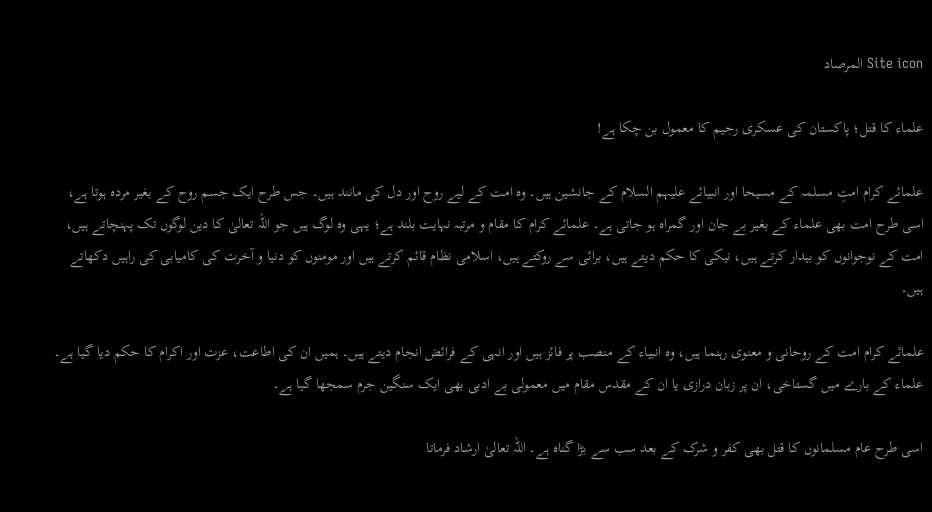Site icon المرصاد

علماء کا قتل؛ پاکستان کی عسکری رجیم کا معمول بن چکا ہے!

علمائے کرام امتِ مسلمہ کے مسیحا اور انبیائے علیہم السلام کے جانشین ہیں۔ وہ امت کے لیے روح اور دل کی مانند ہیں۔ جس طرح ایک جسم روح کے بغیر مردہ ہوتا ہے، اسی طرح امت بھی علماء کے بغیر بے جان اور گمراہ ہو جاتی ہے۔ علمائے کرام کا مقام و مرتبہ نہایت بلند ہے؛ یہی وہ لوگ ہیں جو اللہ تعالیٰ کا دین لوگوں تک پہنچاتے ہیں، امت کے نوجوانوں کو بیدار کرتے ہیں، نیکی کا حکم دیتے ہیں، برائی سے روکتے ہیں، اسلامی نظام قائم کرتے ہیں اور مومنوں کو دنیا و آخرت کی کامیابی کی راہیں دکھاتے ہیں۔

علمائے کرام امت کے روحانی و معنوی رہنما ہیں، وہ انبیاء کے منصب پر فائز ہیں اور انہی کے فرائض انجام دیتے ہیں۔ ہمیں ان کی اطاعت، عزت اور اکرام کا حکم دیا گیا ہے۔ علماء کے بارے میں گستاخی، ان پر زبان درازی یا ان کے مقدس مقام میں معمولی بے ادبی بھی ایک سنگین جرم سمجھا گیا ہے۔

اسی طرح عام مسلمانوں کا قتل بھی کفر و شرک کے بعد سب سے بڑا گناہ ہے۔ اللہ تعالیٰ ارشاد فرماتا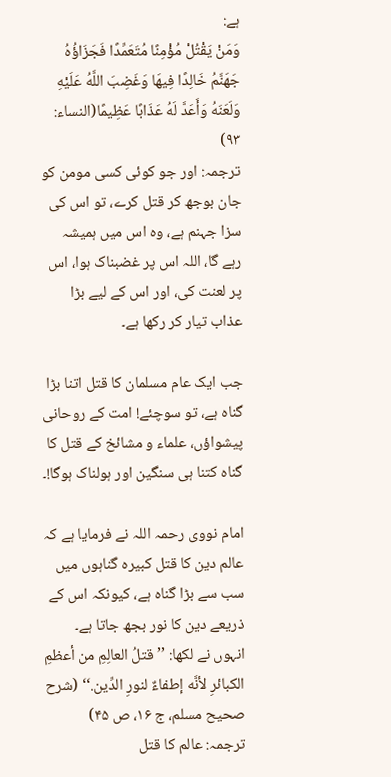ہے:
وَمَنْ يَقْتُلْ مُؤْمِنًا مُتَعَمِّدًا فَجَزَاؤُهُ جَهَنَّمُ خَالِدًا فِيهَا وَغَضِبَ اللَّهُ عَلَيْهِ وَلَعَنَهُ وَأَعَدَّ لَهُ عَذَابًا عَظِيمًا(النساء: ۹۳)
ترجمہ: اور جو کوئی کسی مومن کو جان بوجھ کر قتل کرے، تو اس کی سزا جہنم ہے، وہ اس میں ہمیشہ رہے گا، اللہ اس پر غضبناک ہوا، اس پر لعنت کی، اور اس کے لیے بڑا عذاب تیار کر رکھا ہے۔

جب ایک عام مسلمان کا قتل اتنا بڑا گناہ ہے، تو سوچئے! امت کے روحانی پیشواؤں، علماء و مشائخ کے قتل کا گناہ کتنا ہی سنگین اور ہولناک ہوگا!۔

امام نووی رحمہ اللہ نے فرمایا ہے کہ عالم دین کا قتل کبیرہ گناہوں میں سب سے بڑا گناہ ہے، کیونکہ اس کے ذریعے دین کا نور بجھ جاتا ہے۔
انہوں نے لکھا: ’’قتلُ العالِمِ من أعظمِ الكبائرِ لأنَّه إطفاءٌ لنورِ الدِّين.‘‘ (شرح صحیح مسلم، ج ۱۶، ص ۴۵)
ترجمہ: عالم کا قتل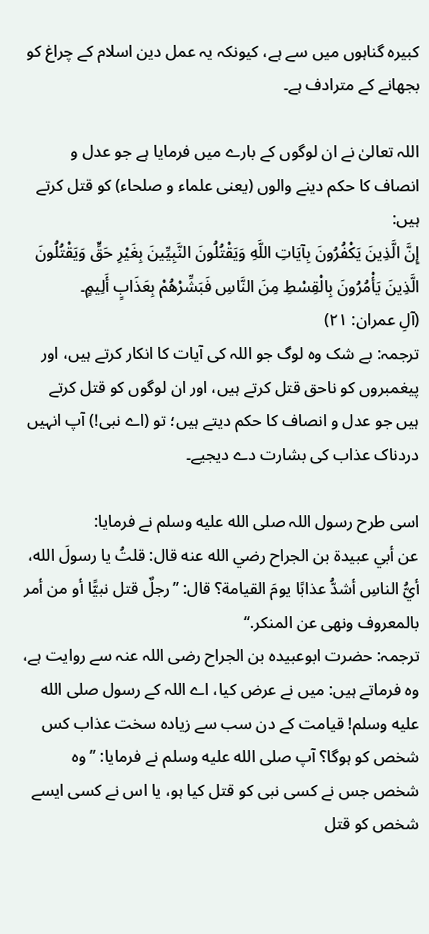کبیرہ گناہوں میں سے ہے، کیونکہ یہ عمل دین اسلام کے چراغ کو بجھانے کے مترادف ہے۔

اللہ تعالیٰ نے ان لوگوں کے بارے میں فرمایا ہے جو عدل و انصاف کا حکم دینے والوں (یعنی علماء و صلحاء) کو قتل کرتے ہیں:
إِنَّ الَّذِينَ يَكْفُرُونَ بِآيَاتِ اللَّهِ وَيَقْتُلُونَ النَّبِيِّينَ بِغَيْرِ حَقٍّ وَيَقْتُلُونَ الَّذِينَ يَأْمُرُونَ بِالْقِسْطِ مِنَ النَّاسِ فَبَشِّرْهُمْ بِعَذَابٍ أَلِيمٍ۔
(آلِ عمران: ۲۱)
ترجمہ: بے شک وہ لوگ جو اللہ کی آیات کا انکار کرتے ہیں، اور پیغمبروں کو ناحق قتل کرتے ہیں، اور ان لوگوں کو قتل کرتے ہیں جو عدل و انصاف کا حکم دیتے ہیں؛ تو (اے نبی!) آپ انہیں دردناک عذاب کی بشارت دے دیجیے۔

اسی طرح رسول اللہ صلى الله عليه وسلم نے فرمایا:
عن أبي عبيدة بن الجراح رضي الله عنه قال: قلتُ يا رسولَ الله، أيُّ الناسِ أشدُّ عذابًا يومَ القيامة؟ قال: ’’رجلٌ قتل نبيًّا أو من أمر بالمعروف ونهى عن المنكر.‘‘
ترجمہ: حضرت ابوعبیدہ بن الجراح رضی اللہ عنہ سے روایت ہے، وہ فرماتے ہیں: میں نے عرض کیا، اے اللہ کے رسول صلى الله عليه وسلم! قیامت کے دن سب سے زیادہ سخت عذاب کس شخص کو ہوگا؟ آپ صلى الله عليه وسلم نے فرمایا: ’’وہ شخص جس نے کسی نبی کو قتل کیا ہو، یا اس نے کسی ایسے شخص کو قتل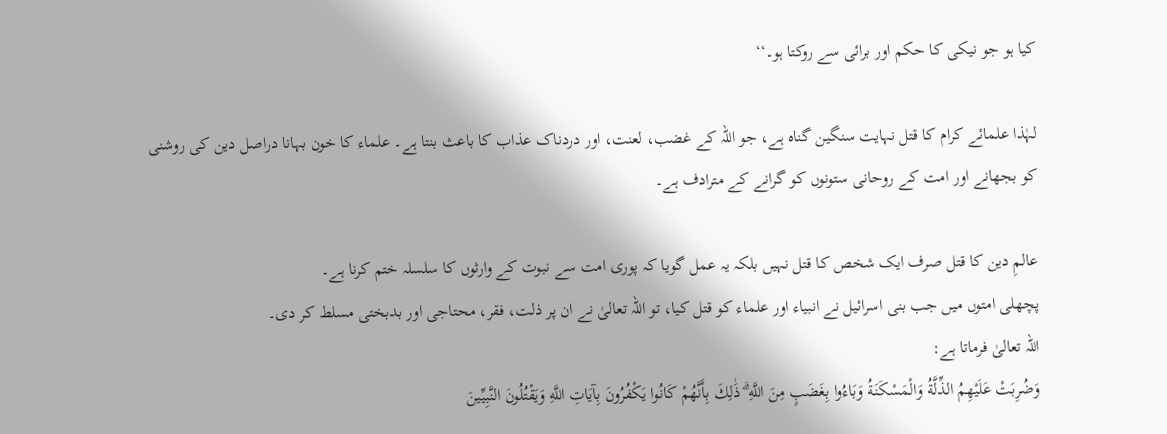کیا ہو جو نیکی کا حکم اور برائی سے روکتا ہو۔‘‘

لہٰذا علمائے کرام کا قتل نہایت سنگین گناہ ہے، جو اللہ کے غضب، لعنت، اور دردناک عذاب کا باعث بنتا ہے۔ علماء کا خون بہانا دراصل دین کی روشنی کو بجھانے اور امت کے روحانی ستونوں کو گرانے کے مترادف ہے۔

عالمِ دین کا قتل صرف ایک شخص کا قتل نہیں بلکہ یہ عمل گویا کہ پوری امت سے نبوت کے وارثوں کا سلسلہ ختم کرنا ہے۔
پچھلی امتوں میں جب بنی اسرائیل نے انبیاء اور علماء کو قتل کیا، تو اللہ تعالیٰ نے ان پر ذلت، فقر، محتاجی اور بدبختی مسلط کر دی۔
اللہ تعالیٰ فرماتا ہے:
وَضُرِبَتْ عَلَيْهِمُ الذِّلَّةُ وَالْمَسْكَنَةُ وَبَاءُوا بِغَضَبٍ مِنَ اللَّهِ ۗ ذَٰلِكَ بِأَنَّهُمْ كَانُوا يَكْفُرُونَ بِآيَاتِ اللَّهِ وَيَقْتُلُونَ النَّبِيِّينَ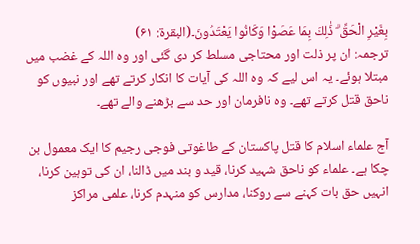بِغَيْرِ الْحَقِّ ۗ ذَٰلِكَ بِمَا عَصَوْا وَكَانُوا يَعْتَدُونَ۔(البقرة: ۶۱)
ترجمہ: ان پر ذلت اور محتاجی مسلط کر دی گئی اور وہ اللہ کے غضب میں مبتلا ہوئے۔ یہ اس لیے کہ وہ اللہ کی آیات کا انکار کرتے تھے اور نبیوں کو ناحق قتل کرتے تھے۔ وہ نافرمان اور حد سے بڑھنے والے تھے۔

آج علماء اسلام کا قتل پاکستان کے طاغوتی فوجی رجیم کا ایک معمول بن چکا ہے۔ علماء کو ناحق شہید کرنا، قید و بند میں ڈالنا، ان کی توہین کرنا، انہیں حق بات کہنے سے روکنا، مدارس کو منہدم کرنا، علمی مراکز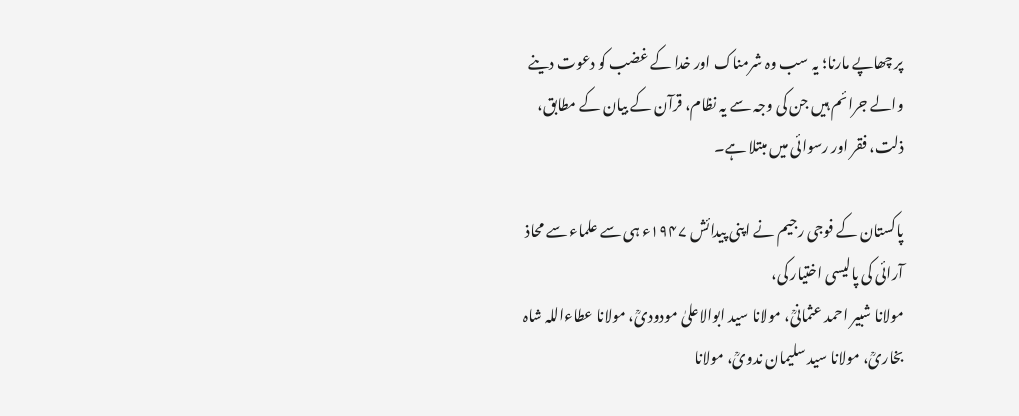پر چھاپے مارنا؛ یہ سب وہ شرمناک اور خدا کے غضب کو دعوت دینے والے جرائم ہیں جن کی وجہ سے یہ نظام، قرآن کے بیان کے مطابق، ذلت، فقر اور رسوائی میں مبتلا ہے۔

پاکستان کے فوجی رجیم نے اپنی پیدائش ۱۹۴۷ء ہی سے علماء سے محاذ آرائی کی پالیسی اختیار کی،
مولانا شبیر احمد عثمانیؒ، مولانا سید ابوالاعلیٰ مودودیؒ، مولانا عطاءاللہ شاہ بخاریؒ، مولانا سید سلیمان ندویؒ، مولانا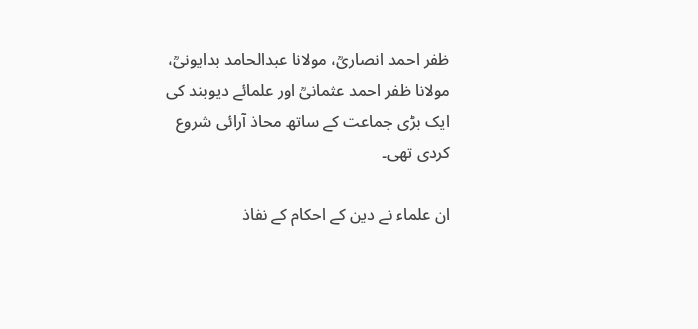ظفر احمد انصاریؒ، مولانا عبدالحامد بدایونیؒ، مولانا ظفر احمد عثمانیؒ اور علمائے دیوبند کی ایک بڑی جماعت کے ساتھ محاذ آرائی شروع کردی تھی۔

ان علماء نے دین کے احکام کے نفاذ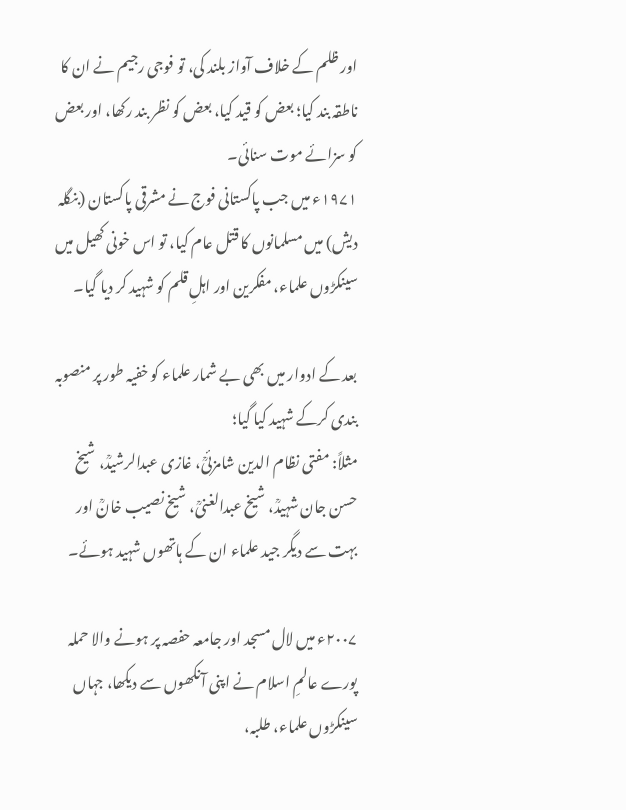اور ظلم کے خلاف آواز بلند کی، تو فوجی رجیم نے ان کا ناطقہ بند کیا؛ بعض کو قید کیا، بعض کو نظر بند رکھا، اور بعض کو سزائے موت سنائی۔
۱۹۷۱ء میں جب پاکستانی فوج نے مشرقی پاکستان (بنگلہ دیش) میں مسلمانوں کا قتل عام کیا، تو اس خونی کھیل میں سینکڑوں علماء، مفکرین اور اہلِ قلم کو شہید کر دیا گیا۔

بعد کے ادوار میں بھی بے شمار علماء کو خفیہ طور پر منصوبہ بندی کرکے شہید کیا گیا؛
مثلاً: مفتی نظام الدین شامزئیؒ، غازی عبدالرشیدؒ، شیخ حسن جان شہیدؒ، شیخ عبدالغنیؒ، شیخ نصیب خانؒ اور بہت سے دیگر جید علماء ان کے ہاتھوں شہید ہوئے۔

۲۰۰۷ء میں لال مسجد اور جامعہ حفصہ پر ہونے والا حملہ پورے عالمِ اسلام نے اپنی آنکھوں سے دیکھا، جہاں سینکڑوں علماء، طلبہ،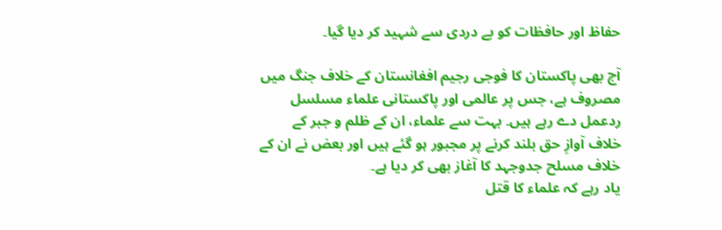حفاظ اور حافظات کو بے دردی سے شہید کر دیا گیا۔

آج بھی پاکستان کا فوجی رجیم افغانستان کے خلاف جنگ میں مصروف ہے، جس پر عالمی اور پاکستانی علماء مسلسل ردعمل دے رہے ہیں۔ بہت سے علماء، ان کے ظلم و جبر کے خلاف آوازِ حق بلند کرنے پر مجبور ہو گئے ہیں اور بعض نے ان کے خلاف مسلح جدوجہد کا آغاز بھی کر دیا ہے۔
یاد رہے کہ علماء کا قتل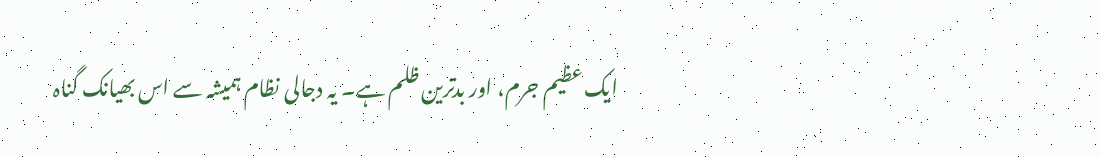ایک عظیم جرم، اور بدترین ظلم ہے۔ یہ دجالی نظام ہمیشہ سے اس بھیانک گناہ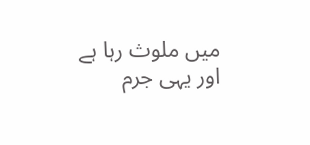میں ملوث رہا ہے اور یہی جرم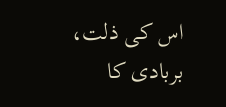اس کی ذلت، بربادی کا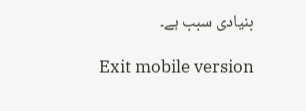بنیادی سبب ہے۔

Exit mobile version